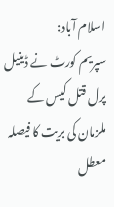اسلام آباد:
سپریم کورٹ نے ڈینیل پرل قتل کیس کے ملزمان کی بریت کا فیصلہ معطل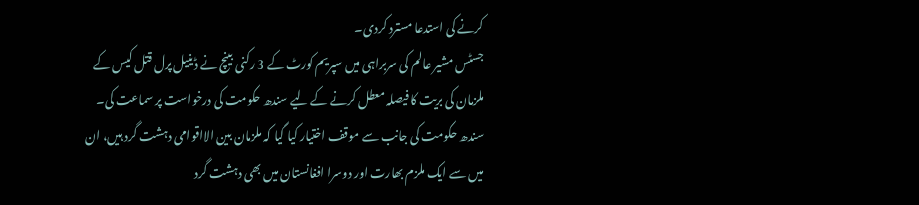کرنے کی استدعا مسترد کردی۔
جسٹس مشیر عالم کی سربراہی میں سپریم کورٹ کے 3 رکنی بینچ نے ڈینیل پرل قتل کیس کے ملزمان کی بریت کا فیصلہ معطل کرنے کے لیے سندھ حکومت کی درخواست پر سماعت کی۔
سندھ حکومت کی جانب سے موقف اختیار کیا گیا کہ ملزمان بین الااقوامی دہشت گرد ہیں، ان میں سے ایک ملزم بھارت اور دوسرا افغانستان میں بھی دہشت گرد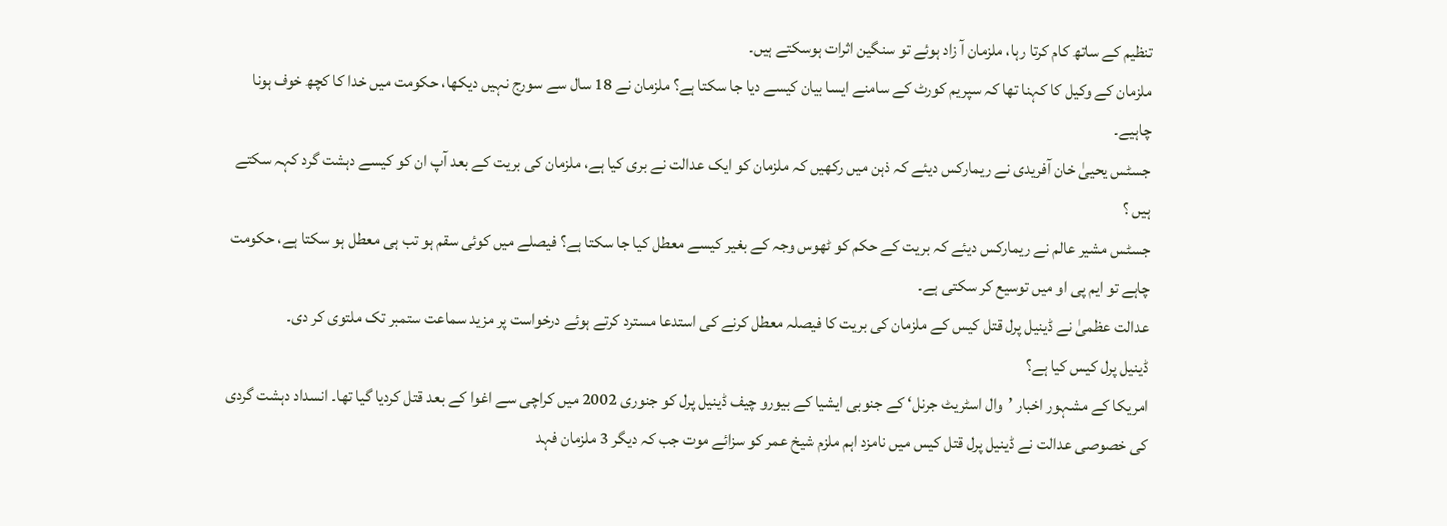تنظیم کے ساتھ کام کرتا رہا، ملزمان آ زاد ہوئے تو سنگین اثرات ہوسکتے ہیں۔
ملزمان کے وکیل کا کہنا تھا کہ سپریم کورٹ کے سامنے ایسا بیان کیسے دیا جا سکتا ہے؟ ملزمان نے 18 سال سے سورج نہیں دیکھا، حکومت میں خدا کا کچھ خوف ہونا چاہیے۔
جسٹس یحییٰ خان آفریدی نے ریمارکس دیئے کہ ذہن میں رکھیں کہ ملزمان کو ایک عدالت نے بری کیا ہے، ملزمان کی بریت کے بعد آپ ان کو کیسے دہشت گرد کہہ سکتے ہیں ؟
جسٹس مشیر عالم نے ریمارکس دیئے کہ بریت کے حکم کو ٹھوس وجہ کے بغیر کیسے معطل کیا جا سکتا ہے؟ فیصلے میں کوئی سقم ہو تب ہی معطل ہو سکتا ہے، حکومت چاہے تو ایم پی او میں توسیع کر سکتی ہے۔
عدالت عظمیٰ نے ڈینیل پرل قتل کیس کے ملزمان کی بریت کا فیصلہ معطل کرنے کی استدعا مسترد کرتے ہوئے درخواست پر مزید سماعت ستمبر تک ملتوی کر دی۔
ڈینیل پرل کیس کیا ہے؟
امریکا کے مشہور اخبار ’وال اسٹریٹ جرنل‘ کے جنوبی ایشیا کے بیورو چیف ڈینیل پرل کو جنوری 2002 میں کراچی سے اغوا کے بعد قتل کردیا گیا تھا۔ انسداد دہشت گردی کی خصوصی عدالت نے ڈینیل پرل قتل کیس میں نامزد اہم ملزم شیخ عمر کو سزائے موت جب کہ دیگر 3 ملزمان فہد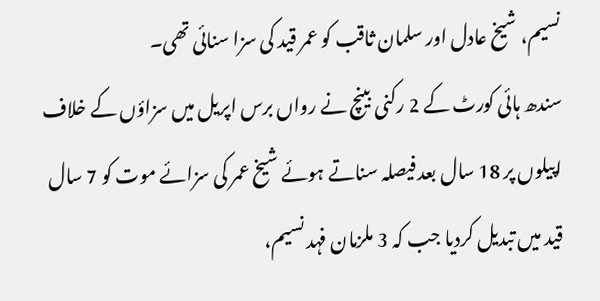نسیم، شیخ عادل اور سلمان ثاقب کو عمر قید کی سزا سنائی تھی۔
سندھ ہائی کورٹ کے 2 رکنی بینچ نے رواں برس اپریل میں سزاؤں کے خلاف اپیلوں پر 18 سال بعد فیصلہ سناتے ہوئے شیخ عمر کی سزائے موت کو 7 سال قید میں تبدیل کردیا جب کہ 3 ملزمان فہد نسیم،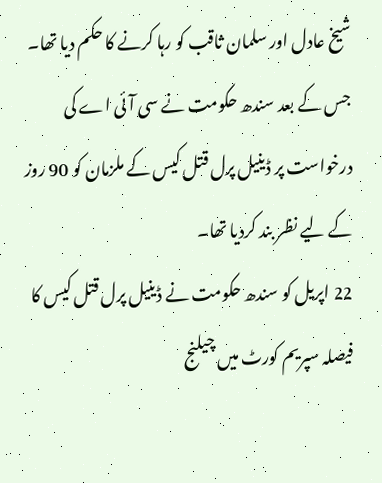شیخ عادل اور سلمان ثاقب کو رہا کرنے کا حکم دیا تھا۔ جس کے بعد سندھ حکومت نے سی آئی اے کی درخواست پر ڈینیل پرل قتل کیس کے ملزمان کو 90 روز کے لیے نظر بند کردیا تھا۔
22 اپریل کو سندھ حکومت نے ڈینیل پرل قتل کیس کا فیصلہ سپریم کورٹ میں چیلنج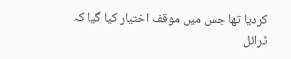کردیا تھا جس میں موقف اختیار کیا گیا کہ ٹرائل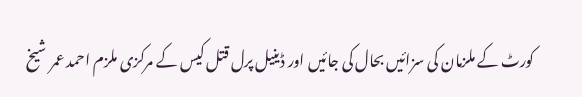کورٹ کے ملزمان کی سزائیں بحال کی جائیں اور ڈینیل پرل قتل کیس کے مرکزی ملزم احمد عمر شیخ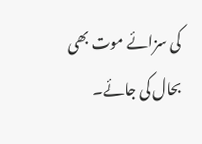کی سزائے موت بھی بحال کی جائے۔